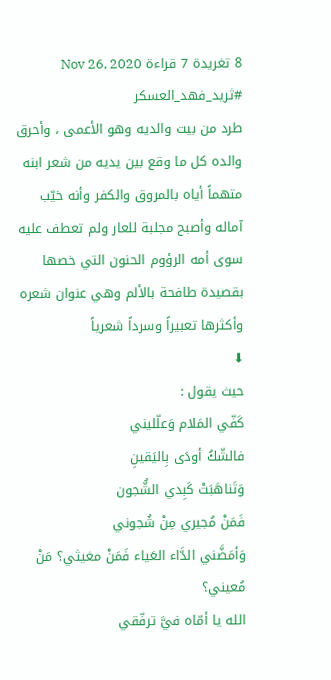8 تغريدة 7 قراءة Nov 26, 2020
#ثريد_فهد_العسكر
طرد من بيت والديه وهو الأعمى ، وأحرق والده كل ما وقع بين يديه من شعر ابنه متهماً أياه بالمروق والكفر وأنه خيّب آماله وأصبح مجلبة للعار ولم تعطف عليه سوى أمه الرؤوم الحنون التي خصها بقصيدة طافحة بالألم وهي عنوان شعره وأكثرها تعبيراً وسرداً شعرياً
⬇
حيث يقول :
كَفّي المَلام وَعلّليني
فالشّكُ أودَى بِاليَقينِ
وَتَناهَبَتْ كَبِدي الشُّجون
فَمَنْ مُجيري مِنْ شُجوني
وَأمَضَّني الدَّاء العَياء فَمَنْ مغيثي؟ مَنْ مُعيني؟
الله يا أمّاه فيَّ ترفّقي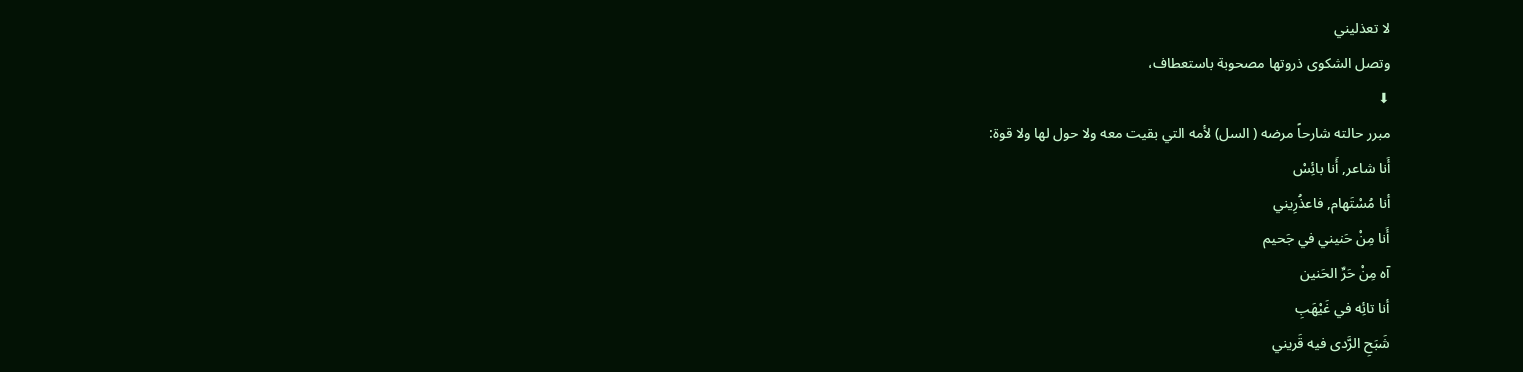لا تعذليني
وتصل الشكوى ذروتها مصحوبة باستعطاف،
⬇
مبرر حالته شارحاً مرضه ( السل) لأمه التي بقيت معه ولا حول لها ولا قوة:
أَنا شاعر, أَنا بائِسْ
أنا مُسْتَهام, فاعذُرِيني
أَنا مِنْ حَنيني في جَحيم
آه مِنْ حَرِّ الحَنين
أنا تائِه في غَيْهَبِ
شَبَحِ الرَّدى فيه قَريني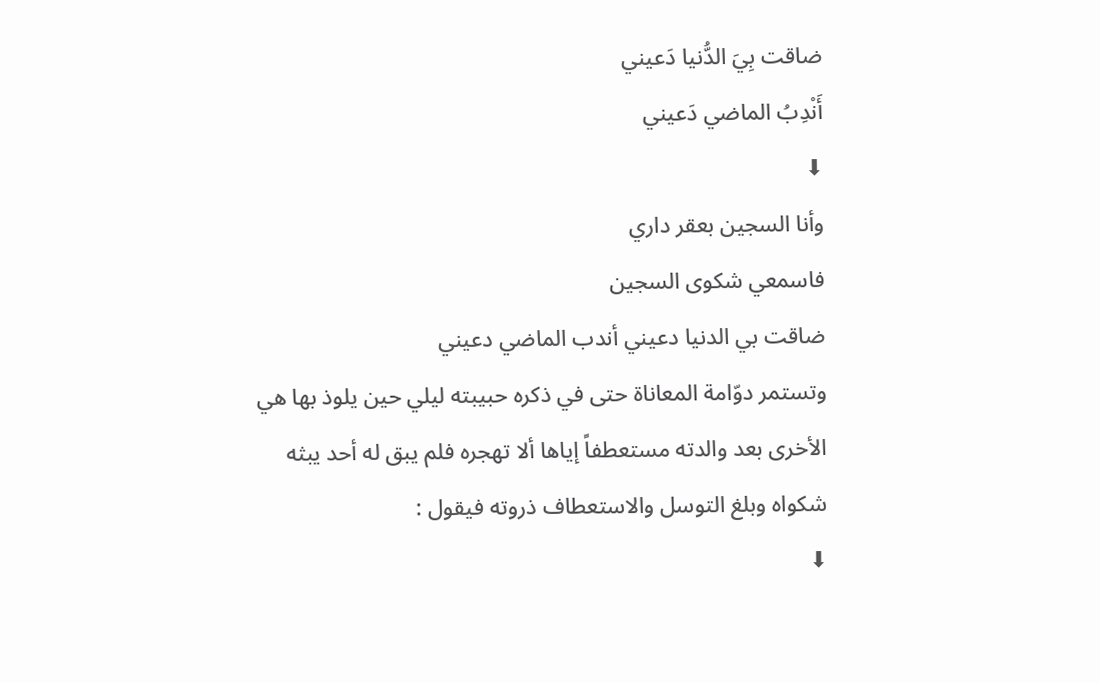ضاقت بِيَ الدُّنيا دَعيني
أَنْدِبُ الماضي دَعيني
⬇
وأنا السجين بعقر داري
فاسمعي شكوى السجين
ضاقت بي الدنيا دعيني أندب الماضي دعيني
وتستمر دوّامة المعاناة حتى في ذكره حبيبته ليلي حين يلوذ بها هي الأخرى بعد والدته مستعطفاً إياها ألا تهجره فلم يبق له أحد يبثه شكواه وبلغ التوسل والاستعطاف ذروته فيقول :
⬇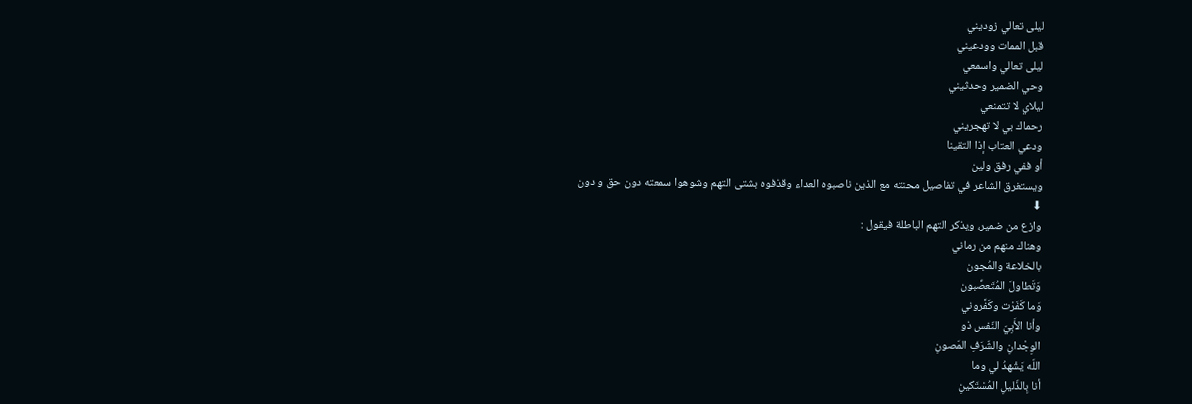ليلى تعالي زوديني
قبل الممات وودعيني
ليلى تعالي واسمعي
وحي الضمير وحدثيني
ليلاي لا تتمنعي
رحماك بي لا تهجريني
ودعي العتاب إذا التقينا
أو ففي رفق ولين
ويستغرق الشاعر في تفاصيل محنته مع الذين ناصبوه العداء وقذفوه بشتى التهم وشوهوا سمعته دون حق و دون
⬇
وازع من ضمير، ويذكر التهم الباطلة فيقول :
وهناك منهم من رماني
بالخلاعة والمُجون
وَتَطاولَ المُتَعصِّبون
وَما كَفَرْت وكَفَّروني
وأنا الأَبِيّ النّفس ذو
الوِجْدانِ والشّرَفِ المَصونِ
اللّه يَشْهدُ لي وما
أنا بِالذّليلِ المُسْتَكينِ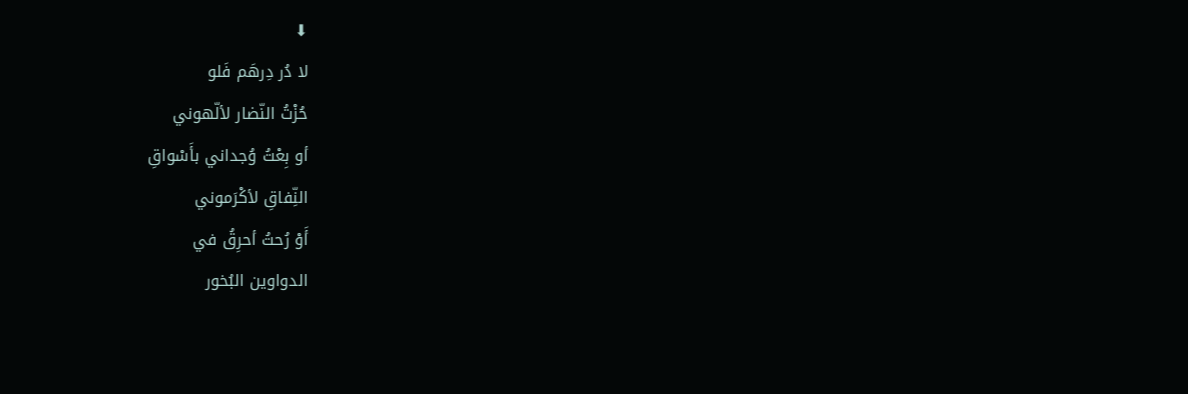⬇
لا دُر دِرهَم فَلو
حُزْتُ النّضار لألّهوني
أو بِعْتُ وُجداني بأَسْواقِ
النِّفاقِ لأكْرَموني
أَوْ رُحتُ أحرِقُ في
الدواوين البُخور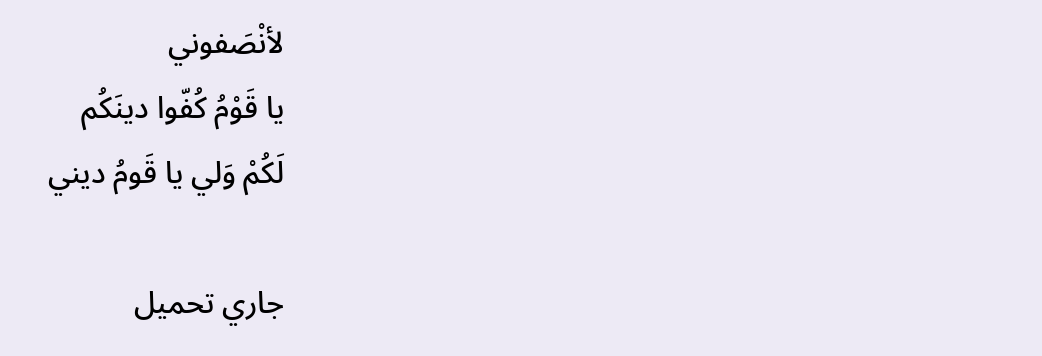لأنْصَفوني
يا قَوْمُ كُفّوا دينَكُم
لَكُمْ وَلي يا قَومُ ديني

جاري تحميل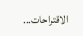الاقتراحات...